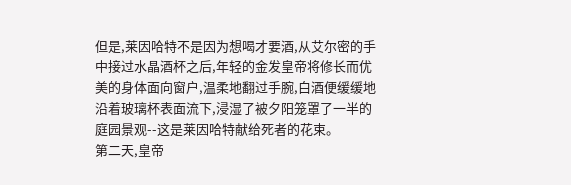但是,莱因哈特不是因为想喝才要酒,从艾尔密的手中接过水晶酒杯之后,年轻的金发皇帝将修长而优美的身体面向窗户,温柔地翻过手腕,白酒便缓缓地沿着玻璃杯表面流下,浸湿了被夕阳笼罩了一半的庭园景观--这是莱因哈特献给死者的花束。
第二天,皇帝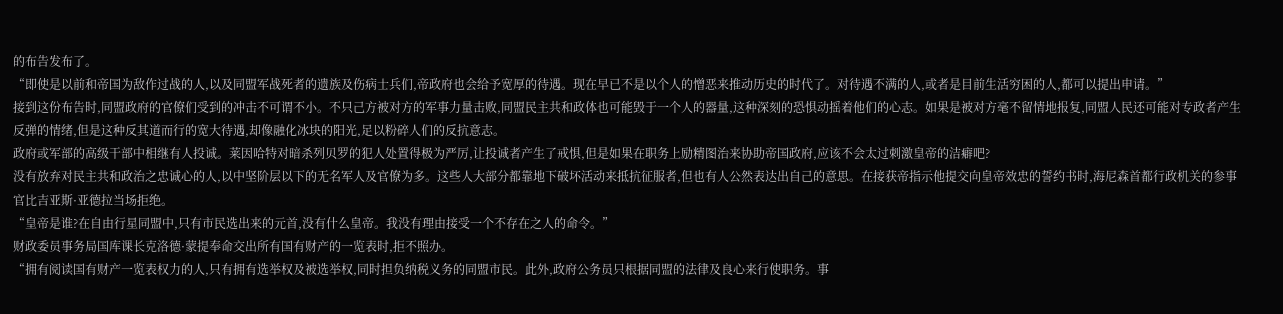的布告发布了。
“即使是以前和帝国为敌作过战的人,以及同盟军战死者的遗族及伤病士兵们,帝政府也会给予宽厚的待遇。现在早已不是以个人的憎恶来推动历史的时代了。对待遇不满的人,或者是目前生活穷困的人,都可以提出申请。”
接到这份布告时,同盟政府的官僚们受到的冲击不可谓不小。不只己方被对方的军事力量击败,同盟民主共和政体也可能毁于一个人的器量,这种深刻的恐惧动摇着他们的心志。如果是被对方毫不留情地报复,同盟人民还可能对专政者产生反弹的情绪,但是这种反其道而行的宽大待遇,却像融化冰块的阳光,足以粉碎人们的反抗意志。
政府或军部的高级干部中相继有人投诚。莱因哈特对暗杀列贝罗的犯人处置得极为严厉,让投诚者产生了戒惧,但是如果在职务上励精图治来协助帝国政府,应该不会太过刺激皇帝的洁癖吧?
没有放弃对民主共和政治之忠诚心的人,以中坚阶层以下的无名军人及官僚为多。这些人大部分都靠地下破坏活动来抵抗征服者,但也有人公然表达出自己的意思。在接获帝指示他提交向皇帝效忠的誓约书时,海尼森首都行政机关的参事官比吉亚斯·亚德拉当场拒绝。
“皇帝是谁?在自由行星同盟中,只有市民选出来的元首,没有什么皇帝。我没有理由接受一个不存在之人的命令。”
财政委员事务局国库课长克洛德·蒙提奉命交出所有国有财产的一览表时,拒不照办。
“拥有阅读国有财产一览表权力的人,只有拥有选举权及被选举权,同时担负纳税义务的同盟市民。此外,政府公务员只根据同盟的法律及良心来行使职务。事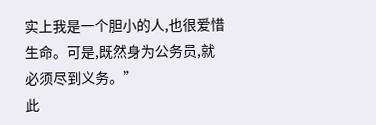实上我是一个胆小的人,也很爱惜生命。可是,既然身为公务员,就必须尽到义务。”
此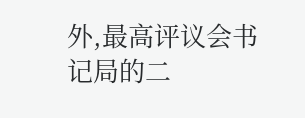外,最高评议会书记局的二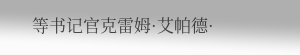等书记官克雷姆·艾帕德·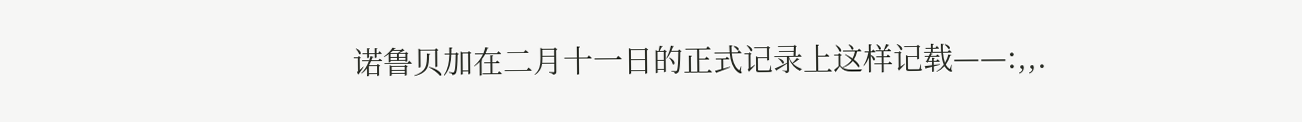诺鲁贝加在二月十一日的正式记录上这样记载——:,,.